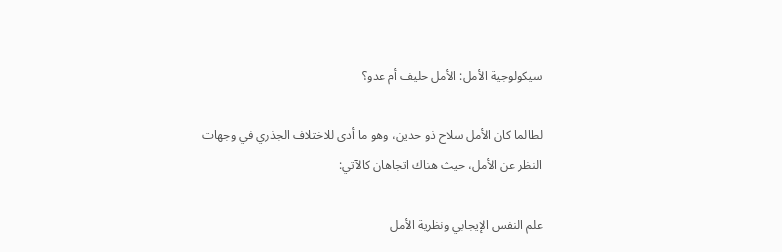سيكولوجية الأمل: الأمل حليف أم عدو؟

لطالما كان الأمل سلاح ذو حدين، وهو ما أدى للاختلاف الجذري في وجهات النظر عن الأمل، حيث هناك اتجاهان كالآتي:

علم النفس الإيجابي ونظرية الأمل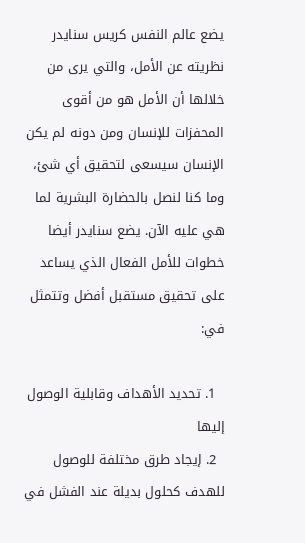يضع عالم النفس كريس سنايدر نظريته عن الأمل، والتي يرى من خلالها أن الأمل هو من أقوى المحفزات للإنسان ومن دونه لم يكن الإنسان سيسعى لتحقيق أي شئ، وما كنا لنصل بالحضارة البشرية لما هي عليه الآن. يضع سنايدر أيضا خطوات للأمل الفعال الذي يساعد على تحقيق مستقبل أفضل وتتمثل في:

  1. تحديد الأهداف وقابلية الوصول إليها
  2. إيجاد طرق مختلفة للوصول للهدف كحلول بديلة عند الفشل في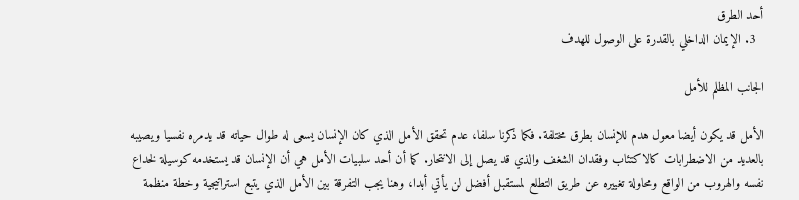أحد الطرق
  3. الإيمان الداخلي بالقدرة على الوصول للهدف

الجانب المظلم للأمل

الأمل قد يكون أيضا معول هدم للإنسان بطرق مختلفة. فكما ذكرنا سلفا، عدم تحقق الأمل الذي كان الإنسان يسعى له طوال حياته قد يدمره نفسيا ويصيبه بالعديد من الاضطرابات كالاكتئاب وفقدان الشغف والذي قد يصل إلى الانتحار. كما أن أحد سلبيات الأمل هي أن الإنسان قد يستخدمه كوسيلة لخداع نفسه والهروب من الواقع ومحاولة تغييره عن طريق التطلع لمستقبل أفضل لن يأتي أبدا، وهنا يجب التفرقة بين الأمل الذي يتبع استراتيجية وخطة منظمة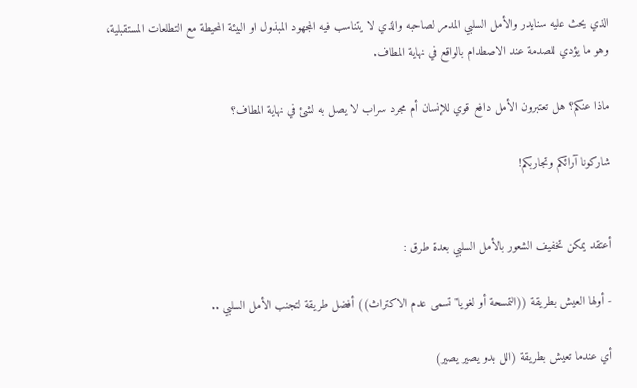الذي يحث عليه سنايدر والأمل السلبي المدمر لصاحبه والذي لا يتناسب فيه المجهود المبذول او البيئة المحيطة مع التطلعات المستقبلية، وهو ما يؤدي للصدمة عند الاصطدام بالواقع في نهاية المطاف.

ماذا عنكم؟ هل تعتبرون الأمل دافع قوي للإنسان أم مجرد سراب لا يصل به لشئ في نهاية المطاف؟

شاركونا آرائكم وتجاربكم!


أعتقد يمكن تخفيف الشعور بالأمل السلبي بعدة طرق :

- أولها العيش بطريقة ((التمسحة أو لغويا" تسمى عدم الاكتراث)) أفضل طريقة لتجنب الأمل السلبي ..

أي عندما تعيش بطريقة (الل بدو يصير يصير)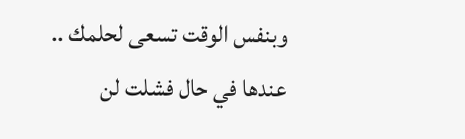وبنفس الوقت تسعى لحلمك .. عندها في حال فشلت لن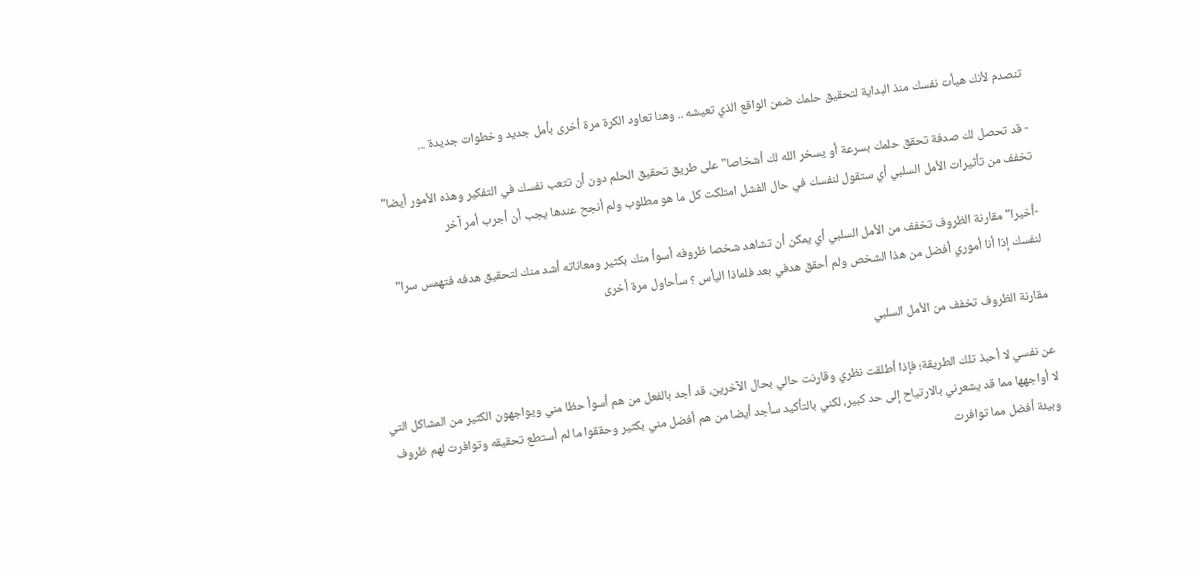تنصدم لأنك هيأت نفسك منذ البداية لتحقيق حلمك ضمن الواقع الذي تعيشه .. وهنا تعاود الكرة مرة أخرى بأمل جديد وخطوات جديدة ...

- قد تحصل لك صدفة تحقق حلمك بسرعة أو يسخر الله لك أشخاصا" على طريق تحقيق الحلم دون أن تتعب نفسك في التفكير وهذه الأمور أيضا" تخفف من تأثيرات الأمل السلبي أي ستقول لنفسك في حال الفشل امتلكت كل ما هو مطلوب ولم أنجح عندها يجب أن أجرب أمر آخر

-أخيرا" مقارنة الظروف تخفف من الأمل السلبي أي يمكن أن تشاهد شخصا ظروفه أسوأ منك بكثير ومعاناته أشد منك لتحقيق هدفه فتهمس سرا" لنفسك إذا أنا أموري أفضل من هذا الشخص ولم أحقق هدفي بعد فلماذا اليأس ؟ سأحاول مرة أخرى

مقارنة الظروف تخفف من الأمل السلبي

عن نفسي لا أحبذ تلك الطريقة؛ فإذا أطلقت نظري وقارنت حالي بحال الآخرين، قد أجد بالفعل من هم أسوأ حظا مني ويواجهون الكثير من المشاكل التي لا أواجهها مما قد يشعرني بالارتياح إلى حد كبير، لكني بالتأكيد سأجد أيضا من هم أفضل مني بكثير وحققوا ما لم أستطع تحقيقه وتوافرت لهم ظروف وبيئة أفضل مما توافرت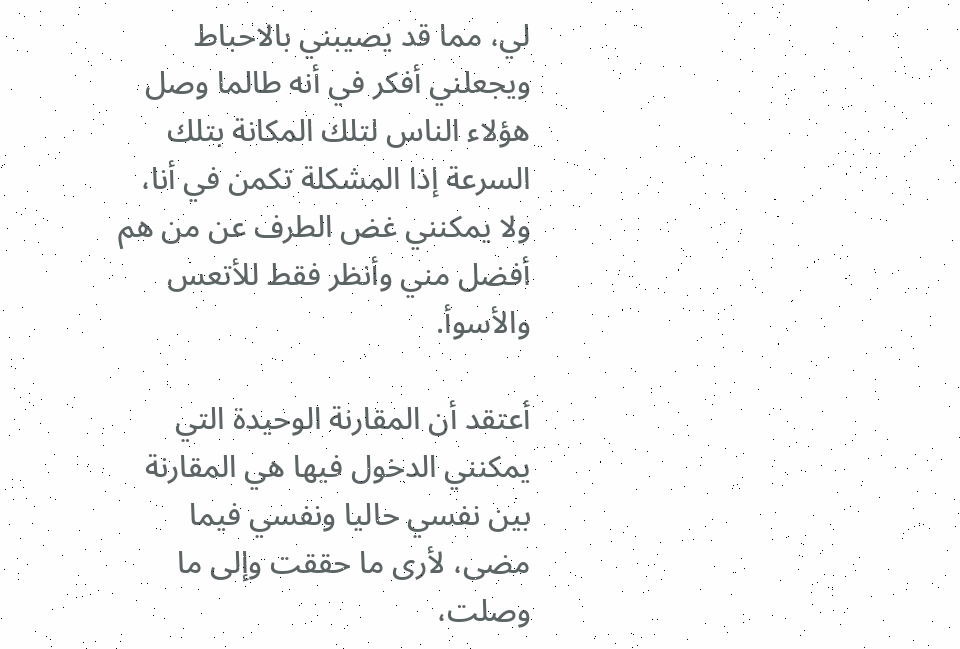لي، مما قد يصيبني بالاحباط ويجعلني أفكر في أنه طالما وصل هؤلاء الناس لتلك المكانة بتلك السرعة إذا المشكلة تكمن في أنا، ولا يمكنني غض الطرف عن من هم أفضل مني وأنظر فقط للأتعس والأسوأ.

أعتقد أن المقارنة الوحيدة التي يمكنني الدخول فيها هي المقارنة بين نفسي حاليا ونفسي فيما مضى، لأرى ما حققت وإلى ما وصلت،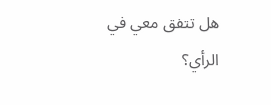هل تتفق معي في الرأي؟